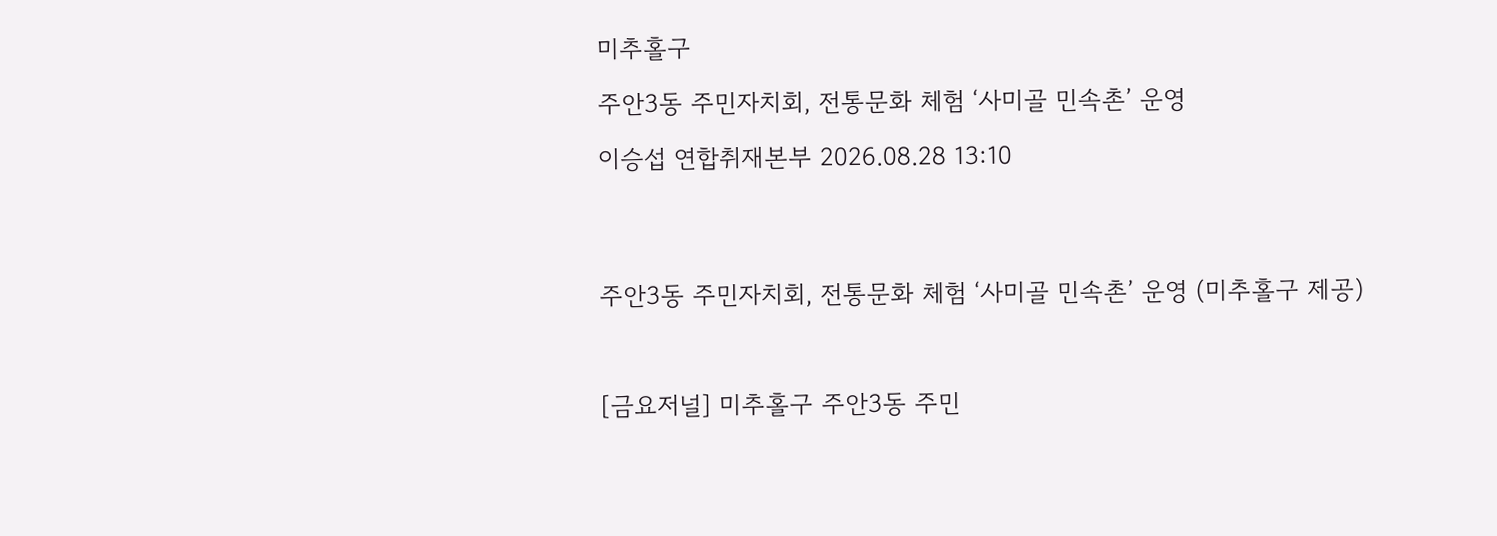미추홀구

주안3동 주민자치회, 전통문화 체험 ‘사미골 민속촌’ 운영

이승섭 연합취재본부 2026.08.28 13:10




주안3동 주민자치회, 전통문화 체험 ‘사미골 민속촌’ 운영 (미추홀구 제공)



[금요저널] 미추홀구 주안3동 주민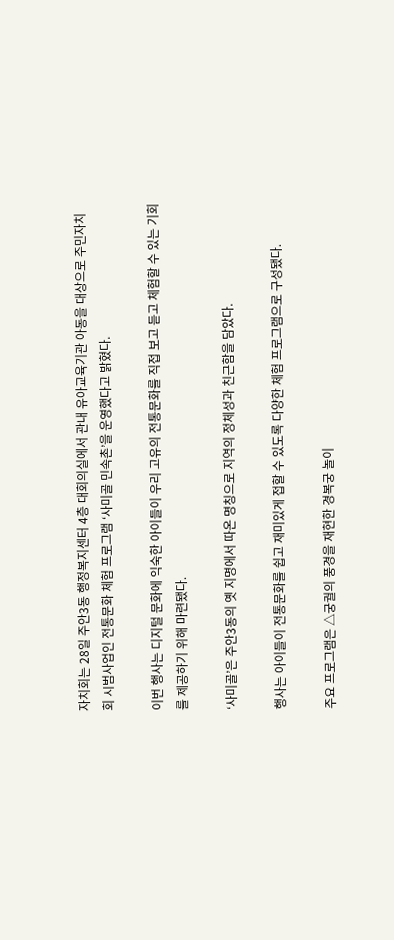자치회는 28일 주안3동 행정복지센터 4층 대회의실에서 관내 유아교육기관 아동을 대상으로 주민자치회 시범사업인 전통문화 체험 프로그램 ‘사미골 민속촌’을 운영했다고 밝혔다.

이번 행사는 디지털 문화에 익숙한 아이들이 우리 고유의 전통문화를 직접 보고 듣고 체험할 수 있는 기회를 제공하기 위해 마련됐다.

‘사미골’은 주안3동의 옛 지명에서 따온 명칭으로 지역의 정체성과 친근함을 담았다.

행사는 아이들이 전통문화를 쉽고 재미있게 접할 수 있도록 다양한 체험 프로그램으로 구성됐다.

주요 프로그램은 △궁궐의 풍경을 재현한 경복궁 놀이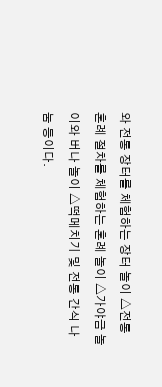와 전통 장터를 체험하는 장터 놀이 △전통 혼례 절차를 체험하는 혼례 놀이 △가야금 놀이와 버나 놀이 △떡메치기 및 전통 간식 나눔 등이다.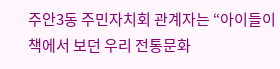주안3동 주민자치회 관계자는 “아이들이 책에서 보던 우리 전통문화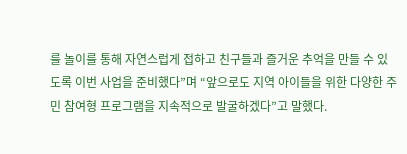를 놀이를 통해 자연스럽게 접하고 친구들과 즐거운 추억을 만들 수 있도록 이번 사업을 준비했다”며 “앞으로도 지역 아이들을 위한 다양한 주민 참여형 프로그램을 지속적으로 발굴하겠다”고 말했다.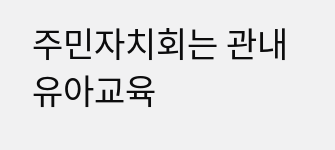주민자치회는 관내 유아교육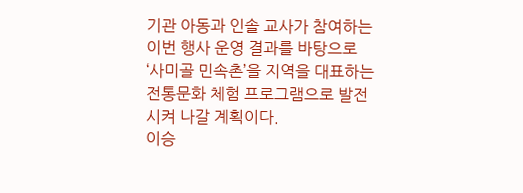기관 아동과 인솔 교사가 참여하는 이번 행사 운영 결과를 바탕으로 ‘사미골 민속촌’을 지역을 대표하는 전통문화 체험 프로그램으로 발전시켜 나갈 계획이다.
이승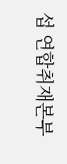섭 연합취재본부